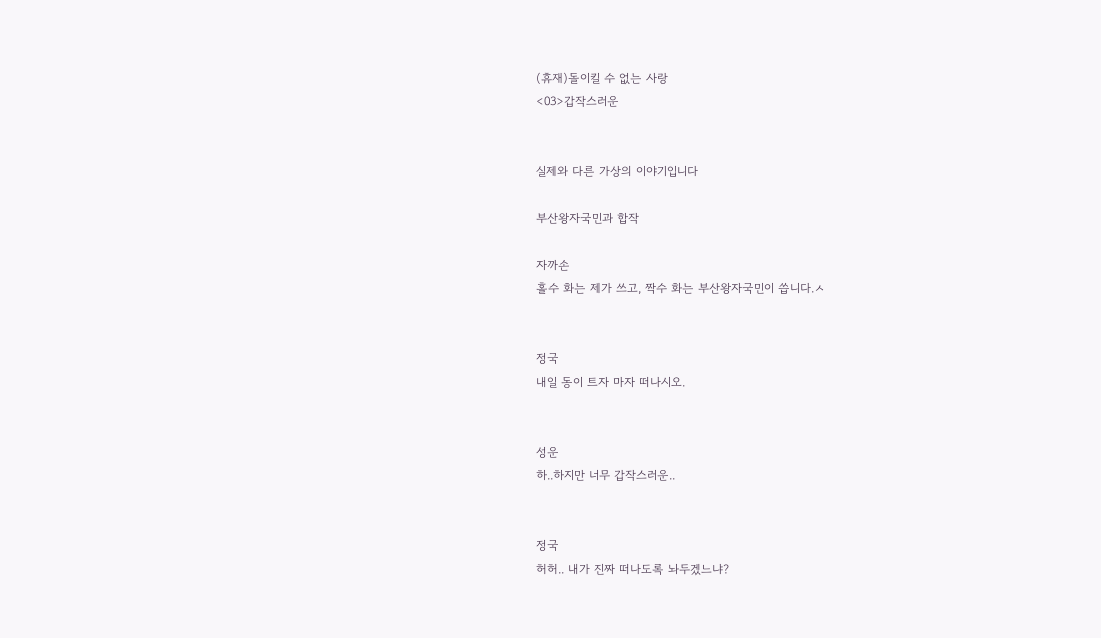(휴재)돌이킬 수 없는 사랑
<03>갑작스러운


실제와 다른 가상의 이야기입니다

부산왕자국민과 합작

자까손
홀수 화는 제가 쓰고, 짝수 화는 부산왕자국민이 씁니다.ㅅ


정국
내일 동이 트자 마자 떠나시오.


성운
하..하지만 너무 갑작스러운..


정국
허허.. 내가 진짜 떠나도록 놔두겠느냐?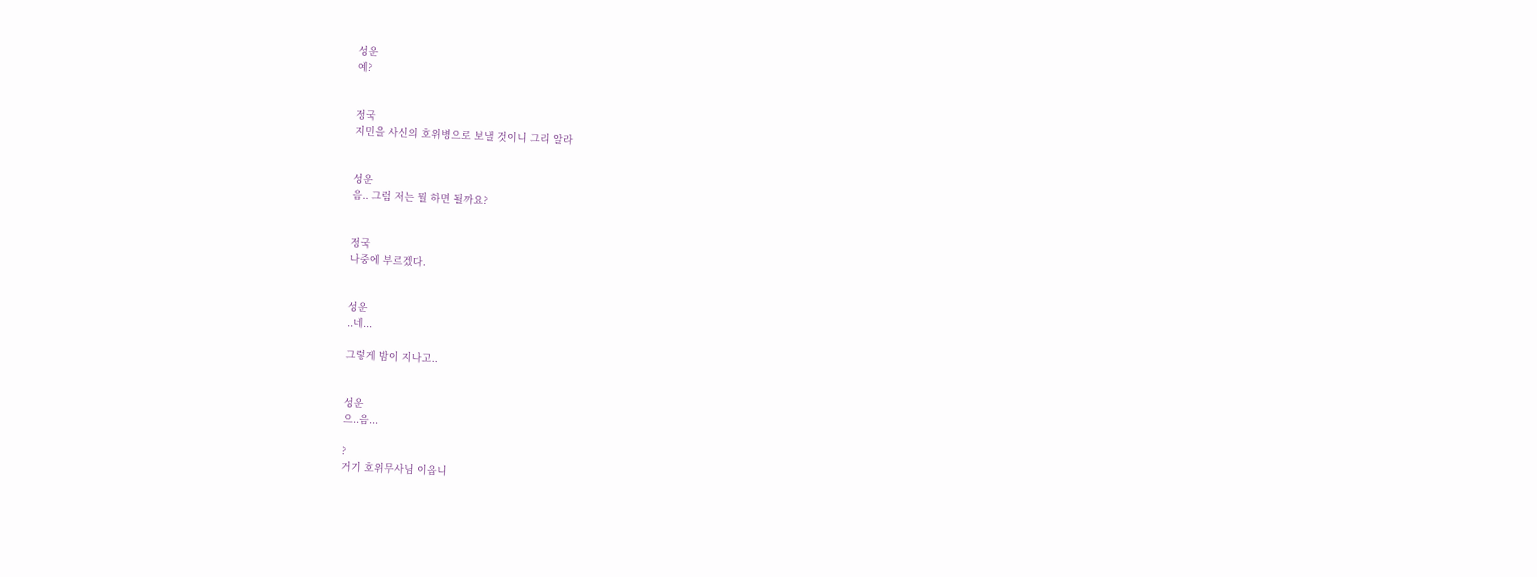성운
예?


정국
지민을 사신의 호위병으로 보낼 것이니 그리 알라


성운
음.. 그럼 저는 뭘 하면 될까요?


정국
나중에 부르겠다.


성운
..네...

그렇게 밤이 지나고..


성운
으..음...

?
거기 호위무사님 이옵니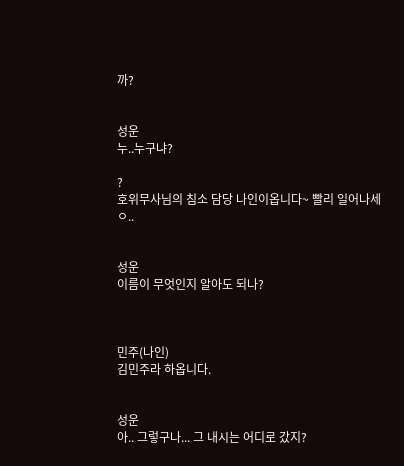까?


성운
누..누구냐?

?
호위무사님의 침소 담당 나인이옵니다~ 빨리 일어나세ㅇ..


성운
이름이 무엇인지 알아도 되나?



민주(나인)
김민주라 하옵니다.


성운
아.. 그렇구나... 그 내시는 어디로 갔지?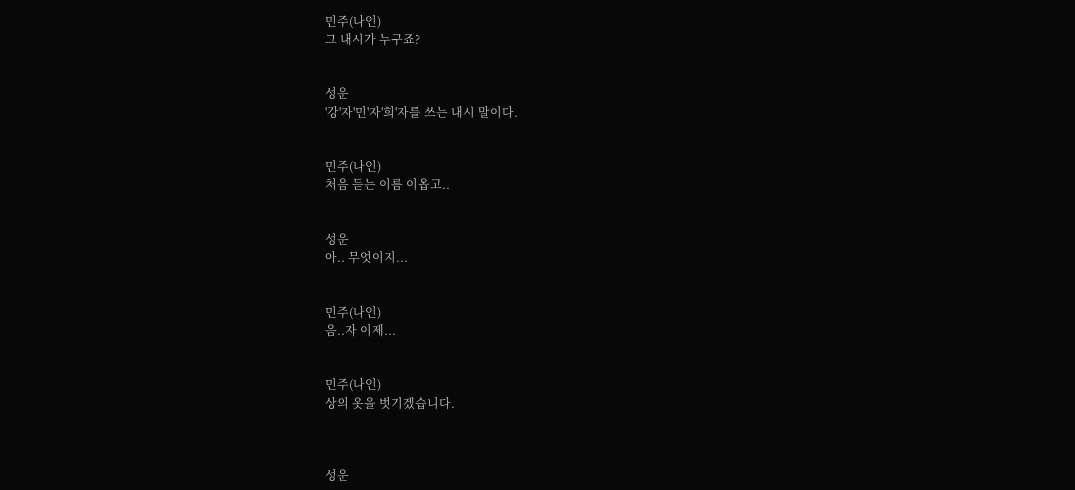민주(나인)
그 내시가 누구죠?


성운
'강'자'민'자'희'자를 쓰는 내시 말이다.


민주(나인)
처음 듣는 이름 이옵고..


성운
아.. 무엇이지...


민주(나인)
음..자 이제...


민주(나인)
상의 옷을 벗기겠습니다.



성운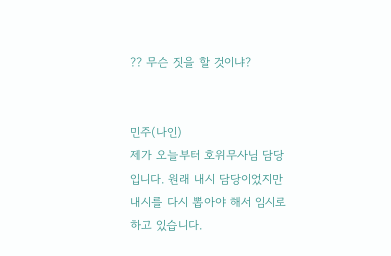?? 무슨 짓을 할 것이냐?


민주(나인)
제가 오늘부터 호위무사님 담당입니다. 원래 내시 담당이었지만 내시를 다시 뽑아야 해서 임시로 하고 있습니다.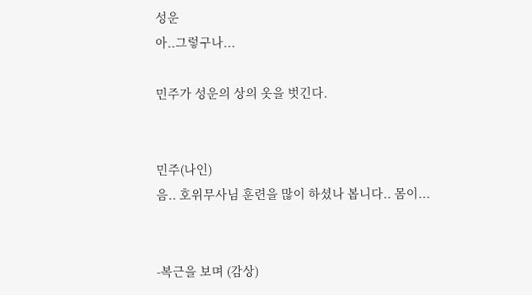성운
아..그렇구나...

민주가 성운의 상의 옷을 벗긴다.


민주(나인)
음.. 호위무사님 훈련을 많이 하셨나 봅니다.. 몸이...


-복근을 보며 (감상)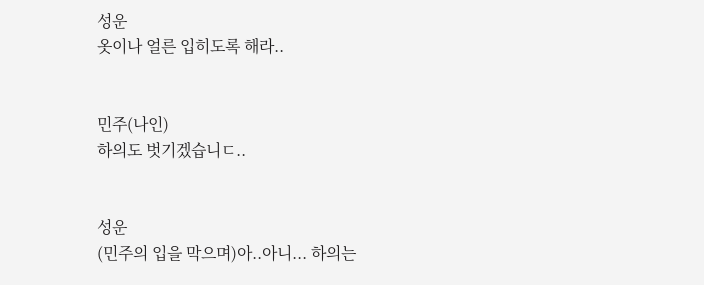성운
옷이나 얼른 입히도록 해라..


민주(나인)
하의도 벗기겠습니ㄷ..


성운
(민주의 입을 막으며)아..아니... 하의는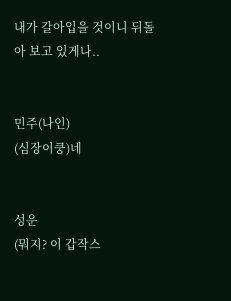내가 갈아입을 것이니 뒤돌아 보고 있게나..


민주(나인)
(심장이쿵)네


성운
(뭐지? 이 갑작스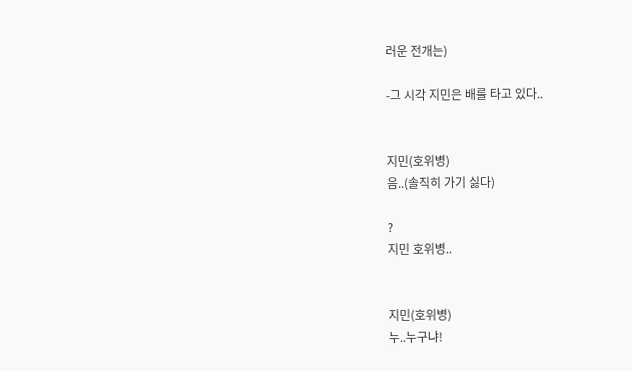러운 전개는)

-그 시각 지민은 배를 타고 있다..


지민(호위병)
음..(솔직히 가기 싫다)

?
지민 호위병..


지민(호위병)
누..누구냐!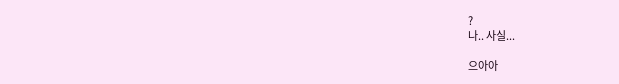?
나.. 사실...

으아아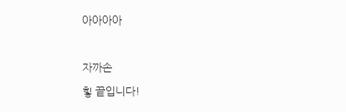아아아아

자까손
힣 끝입니다!